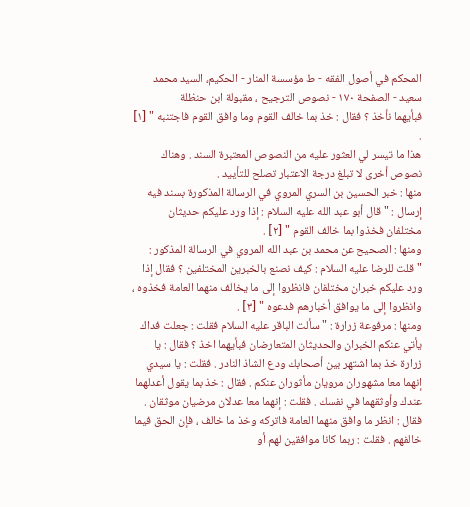المحكم في أصول الفقه - ط مؤسسة المنار - الحكيم، السيد محمد سعيد - الصفحة ١٧٠ - نصوص الترجيح ، مقبولة ابن حنظلة
فبأيهما نأخذ ؟ فقال : خذ بما خالف القوم وما وافق القوم فاجتنبه " [١] .
هذا ما تيسر لي العثور عليه من النصوص المعتبرة السند . وهناك نصوص أخرى لا تبلغ درجة الاعتبار تصلح للتأييد .
منها : خبر الحسين بن السري المروي في الرسالة المذكورة بسند فيه إرسال : " قال أبو عبد الله عليه السلام : إذا ورد عليكم حديثان مختلفان فخذوا بما خالف القوم " [٢] .
ومنها : الصحيح عن محمد بن عبد الله المروي في الرسالة المذكور :
" قلت للرضا عليه السلام : كيف نصنع بالخبرين المختلفين ؟ فقال إذا ورد عليكم خبران مختلفان فانظروا إلى ما يخالف منهما العامة فخذوه ، وانظروا إلى ما يوافق أخبارهم فدعوه " [٣] .
ومنها : مرفوعة زرارة : " سألت الباقر عليه السلام فقلت : جعلت فداك يأتي عنكم الخبران والحديثان المتعارضان فبأيهما اخذ ؟ فقال : يا زرارة خذ بما اشتهر بين أصحابك ودع الشاذ النادر . فقلت : يا سيدي إنهما معا مشهوران مرويان مأثوران عنكم . فقال : خذ بما يقول أعدلهما عندك وأوثقهما في نفسك . فقلت : إنهما معا عدلان مرضيان موثقان . فقال : انظر ما وافق منهما العامة فاتركه وخذ ما خالف ، فإن الحق فيما خالفهم . فقلت : ربما كانا موافقين لهم أو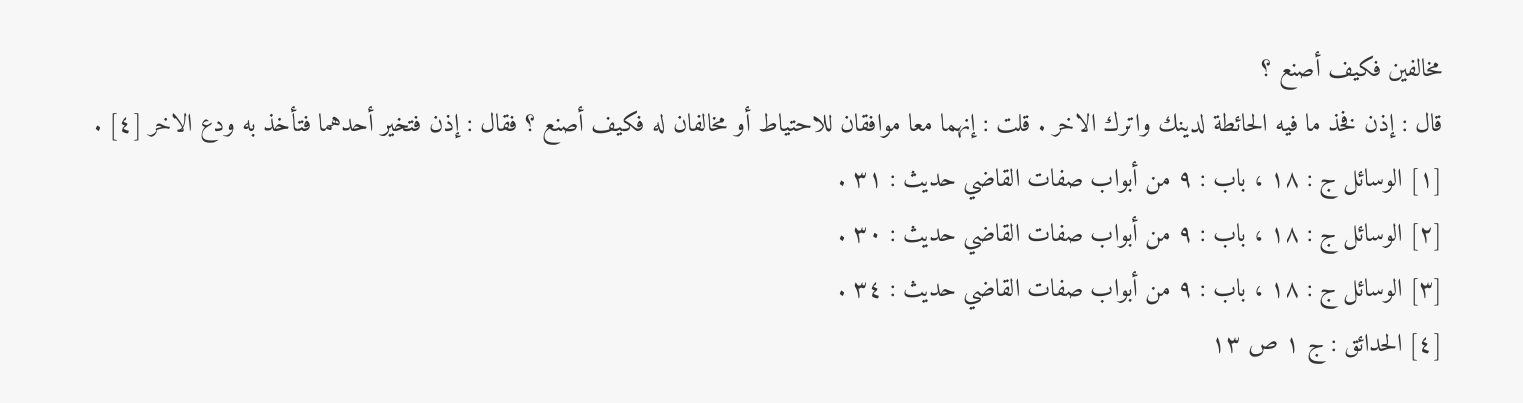مخالفين فكيف أصنع ؟
قال : إذن فخذ ما فيه الحائطة لدينك واترك الاخر . قلت : إنهما معا موافقان للاحتياط أو مخالفان له فكيف أصنع ؟ فقال : إذن فتخير أحدهما فتأخذ به ودع الاخر [٤] .
[١] الوسائل ج : ١٨ ، باب : ٩ من أبواب صفات القاضي حديث : ٣١ .
[٢] الوسائل ج : ١٨ ، باب : ٩ من أبواب صفات القاضي حديث : ٣٠ .
[٣] الوسائل ج : ١٨ ، باب : ٩ من أبواب صفات القاضي حديث : ٣٤ .
[٤] الحدائق : ج ١ ص ١٣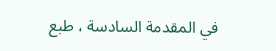في المقدمة السادسة ، طبع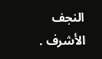النجف الأشرف .